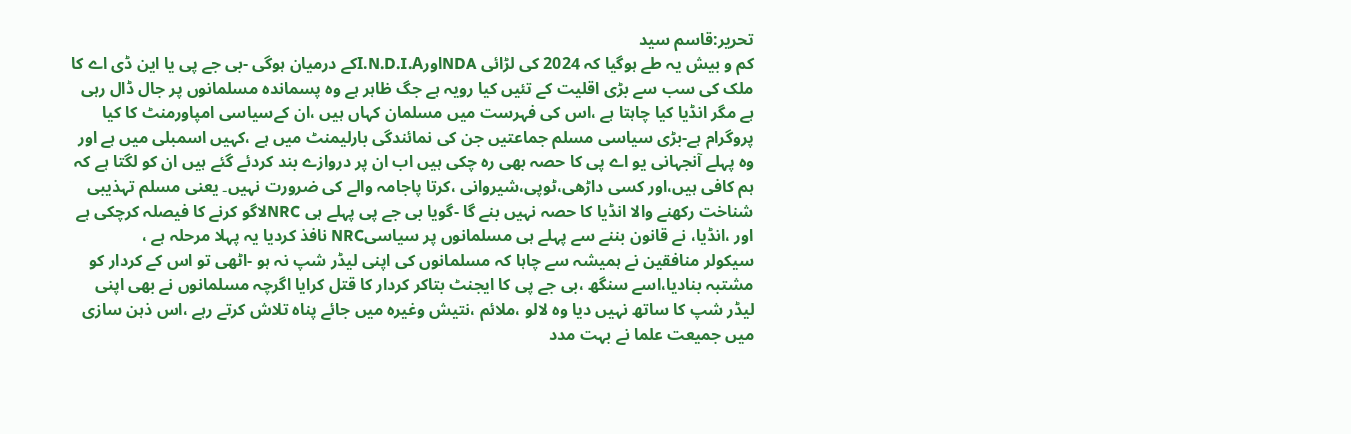تحریر:قاسم سید
کم و بیش یہ طے ہوگیا کہ 2024 کی لڑائی NDAاورI.N.D.I.Aکے درمیان ہوگی -بی جے پی یا این ڈی اے کا ملک کی سب سے بڑی اقلیت کے تئیں کیا رویہ ہے جگ ظاہر ہے وہ پسماندہ مسلمانوں پر جال ڈال رہی ہے مگر انڈیا کیا چاہتا ہے ،اس کی فہرست میں مسلمان کہاں ہیں ،ان کےسیاسی امپاورمنٹ کا کیا پروگرام ہے-بڑی سیاسی مسلم جماعتیں جن کی نمائندگی بارلیمنٹ میں ہے ،کہیں اسمبلی میں ہے اور وہ پہلے آنجہانی یو اے پی کا حصہ بھی رہ چکی ہیں اب ان پر دروازے بند کردئے گئے ہیں ان کو لگتا ہے کہ ہم کافی ہیں،اور کسی داڑھی،ٹوپی،شیروانی ،کرتا پاجامہ والے کی ضرورت نہیں۔ یعنی مسلم تہذیبی شناخت رکھنے والا انڈیا کا حصہ نہیں بنے گا -گویا بی جے پی پہلے ہی NRCلاگو کرنے کا فیصلہ کرچکی ہے اور ،انڈیا، نے قانون بننے سے پہلے ہی مسلمانوں پر سیاسیNRC نافذ کردیا یہ پہلا مرحلہ ہے ،
سیکولر منافقین نے ہمیشہ سے چاہا کہ مسلمانوں کی اپنی لیڈر شپ نہ ہو -اٹھی تو اس کے کردار کو مشتبہ بنادیا،اسے سنگھ ،بی جے پی کا ایجنٹ بتاکر کردار کا قتل کرایا اگرچہ مسلمانوں نے بھی اپنی لیڈر شپ کا ساتھ نہیں دیا وہ لالو ،ملائم ،نتیش وغیرہ میں جائے پناہ تلاش کرتے رہے ،اس ذہن سازی میں جمیعت علما نے بہت مدد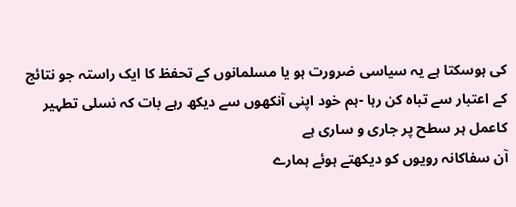کی ہوسکتا ہے یہ سیاسی ضرورت ہو یا مسلمانوں کے تحفظ کا ایک راستہ جو نتائج کے اعتبار سے تباہ کن رہا -ہم خود اپنی آنکھوں سے دیکھ رہے بات کہ نسلی تطہیر کاعمل ہر سطح پر جاری و ساری ہے
آن سفاکانہ رویوں کو دیکھتے ہوئے ہمارے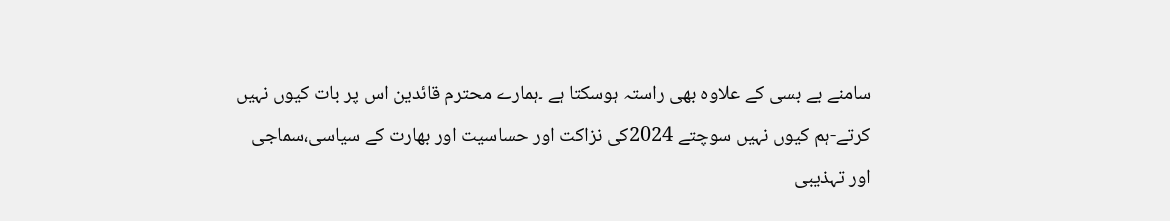سامنے بے بسی کے علاوہ بھی راستہ ہوسکتا ہے ۔ہمارے محترم قائدین اس پر بات کیوں نہیں کرتے-ہم کیوں نہیں سوچتے 2024کی نزاکت اور حساسیت اور بھارت کے سیاسی،سماجی اور تہذیبی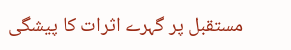مستقبل پر گہرے اثرات کا پیشگی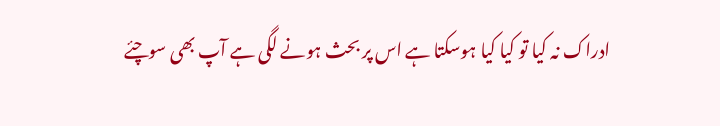ادراک نہ کیا تو کیا کیا ہوسکتا ہے اس پر بحث ہونے لگی ہے آپ بھی سوچئے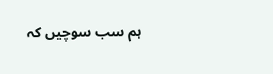ہم سب سوچیں کہ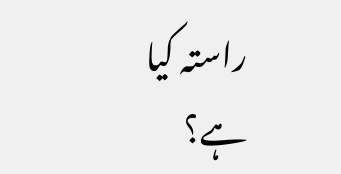راستہ کیا ہے؟